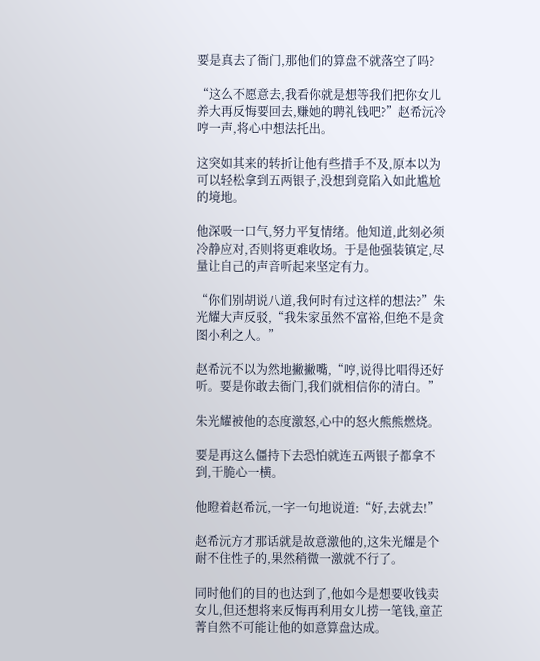要是真去了衙门,那他们的算盘不就落空了吗?

“这么不愿意去,我看你就是想等我们把你女儿养大再反悔要回去,赚她的聘礼钱吧?”赵希沅冷哼一声,将心中想法托出。

这突如其来的转折让他有些措手不及,原本以为可以轻松拿到五两银子,没想到竟陷入如此尴尬的境地。

他深吸一口气,努力平复情绪。他知道,此刻必须冷静应对,否则将更难收场。于是他强装镇定,尽量让自己的声音听起来坚定有力。

“你们别胡说八道,我何时有过这样的想法?”朱光耀大声反驳,“我朱家虽然不富裕,但绝不是贪图小利之人。”

赵希沅不以为然地撇撇嘴,“哼,说得比唱得还好听。要是你敢去衙门,我们就相信你的清白。”

朱光耀被他的态度激怒,心中的怒火熊熊燃烧。

要是再这么僵持下去恐怕就连五两银子都拿不到,干脆心一横。

他瞪着赵希沅,一字一句地说道:“好,去就去!”

赵希沅方才那话就是故意激他的,这朱光耀是个耐不住性子的,果然稍微一激就不行了。

同时他们的目的也达到了,他如今是想要收钱卖女儿,但还想将来反悔再利用女儿捞一笔钱,童芷菁自然不可能让他的如意算盘达成。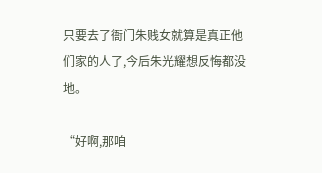只要去了衙门朱贱女就算是真正他们家的人了,今后朱光耀想反悔都没地。

“好啊,那咱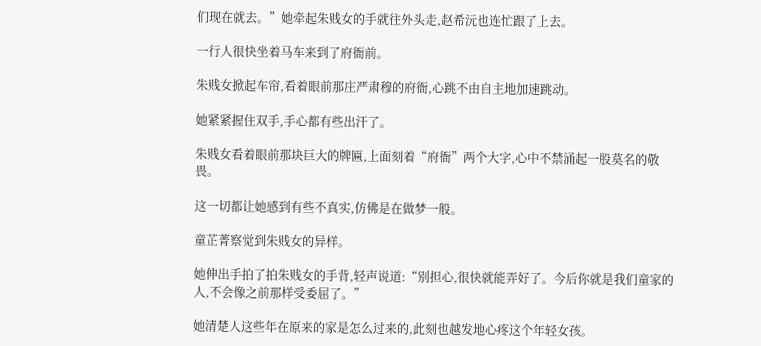们现在就去。”她牵起朱贱女的手就往外头走,赵希沅也连忙跟了上去。

一行人很快坐着马车来到了府衙前。

朱贱女掀起车帘,看着眼前那庄严肃穆的府衙,心跳不由自主地加速跳动。

她紧紧握住双手,手心都有些出汗了。

朱贱女看着眼前那块巨大的牌匾,上面刻着“府衙”两个大字,心中不禁涌起一股莫名的敬畏。

这一切都让她感到有些不真实,仿佛是在做梦一般。

童芷菁察觉到朱贱女的异样。

她伸出手拍了拍朱贱女的手背,轻声说道:“别担心,很快就能弄好了。今后你就是我们童家的人,不会像之前那样受委屈了。”

她清楚人这些年在原来的家是怎么过来的,此刻也越发地心疼这个年轻女孩。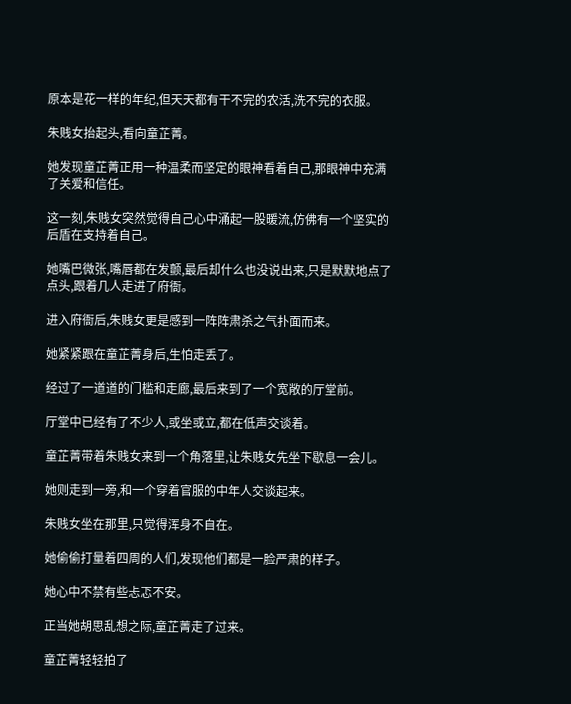原本是花一样的年纪,但天天都有干不完的农活,洗不完的衣服。

朱贱女抬起头,看向童芷菁。

她发现童芷菁正用一种温柔而坚定的眼神看着自己,那眼神中充满了关爱和信任。

这一刻,朱贱女突然觉得自己心中涌起一股暖流,仿佛有一个坚实的后盾在支持着自己。

她嘴巴微张,嘴唇都在发颤,最后却什么也没说出来,只是默默地点了点头,跟着几人走进了府衙。

进入府衙后,朱贱女更是感到一阵阵肃杀之气扑面而来。

她紧紧跟在童芷菁身后,生怕走丢了。

经过了一道道的门槛和走廊,最后来到了一个宽敞的厅堂前。

厅堂中已经有了不少人,或坐或立,都在低声交谈着。

童芷菁带着朱贱女来到一个角落里,让朱贱女先坐下歇息一会儿。

她则走到一旁,和一个穿着官服的中年人交谈起来。

朱贱女坐在那里,只觉得浑身不自在。

她偷偷打量着四周的人们,发现他们都是一脸严肃的样子。

她心中不禁有些忐忑不安。

正当她胡思乱想之际,童芷菁走了过来。

童芷菁轻轻拍了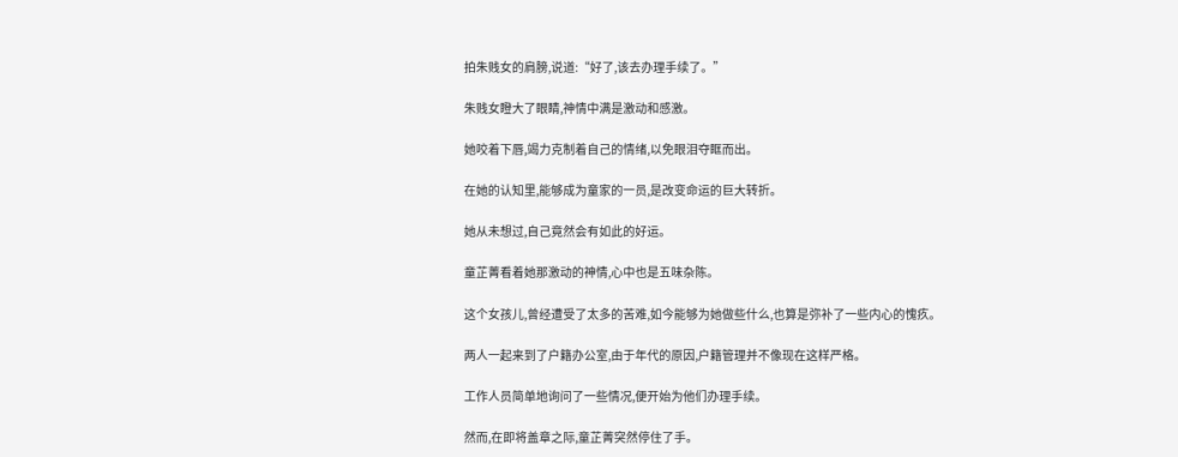拍朱贱女的肩膀,说道:“好了,该去办理手续了。”

朱贱女瞪大了眼睛,神情中满是激动和感激。

她咬着下唇,竭力克制着自己的情绪,以免眼泪夺眶而出。

在她的认知里,能够成为童家的一员,是改变命运的巨大转折。

她从未想过,自己竟然会有如此的好运。

童芷菁看着她那激动的神情,心中也是五味杂陈。

这个女孩儿,曾经遭受了太多的苦难,如今能够为她做些什么,也算是弥补了一些内心的愧疚。

两人一起来到了户籍办公室,由于年代的原因,户籍管理并不像现在这样严格。

工作人员简单地询问了一些情况,便开始为他们办理手续。

然而,在即将盖章之际,童芷菁突然停住了手。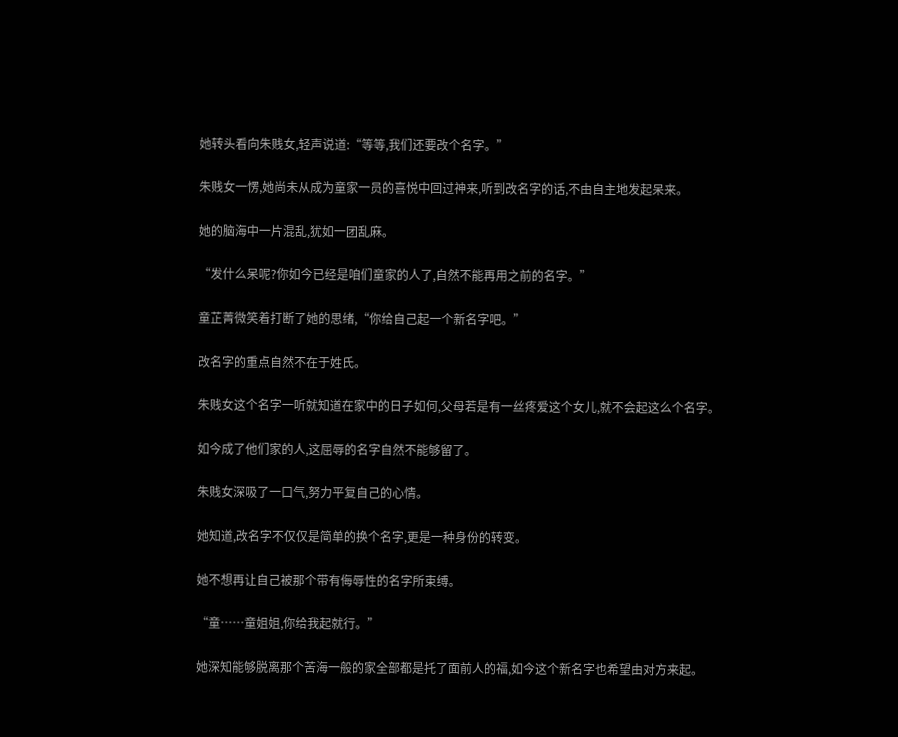她转头看向朱贱女,轻声说道:“等等,我们还要改个名字。”

朱贱女一愣,她尚未从成为童家一员的喜悦中回过神来,听到改名字的话,不由自主地发起呆来。

她的脑海中一片混乱,犹如一团乱麻。

“发什么呆呢?你如今已经是咱们童家的人了,自然不能再用之前的名字。”

童芷菁微笑着打断了她的思绪,“你给自己起一个新名字吧。”

改名字的重点自然不在于姓氏。

朱贱女这个名字一听就知道在家中的日子如何,父母若是有一丝疼爱这个女儿,就不会起这么个名字。

如今成了他们家的人,这屈辱的名字自然不能够留了。

朱贱女深吸了一口气,努力平复自己的心情。

她知道,改名字不仅仅是简单的换个名字,更是一种身份的转变。

她不想再让自己被那个带有侮辱性的名字所束缚。

“童……童姐姐,你给我起就行。”

她深知能够脱离那个苦海一般的家全部都是托了面前人的福,如今这个新名字也希望由对方来起。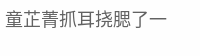童芷菁抓耳挠腮了一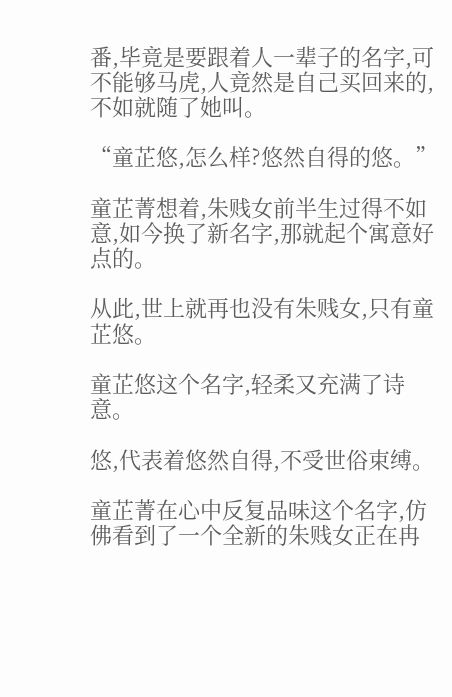番,毕竟是要跟着人一辈子的名字,可不能够马虎,人竟然是自己买回来的,不如就随了她叫。

“童芷悠,怎么样?悠然自得的悠。”

童芷菁想着,朱贱女前半生过得不如意,如今换了新名字,那就起个寓意好点的。

从此,世上就再也没有朱贱女,只有童芷悠。

童芷悠这个名字,轻柔又充满了诗意。

悠,代表着悠然自得,不受世俗束缚。

童芷菁在心中反复品味这个名字,仿佛看到了一个全新的朱贱女正在冉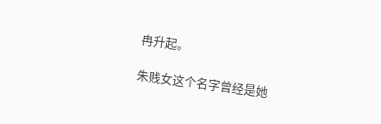冉升起。

朱贱女这个名字曾经是她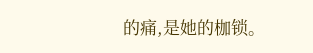的痛,是她的枷锁。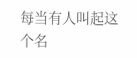每当有人叫起这个名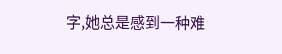字,她总是感到一种难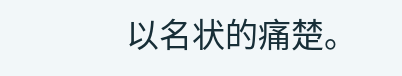以名状的痛楚。